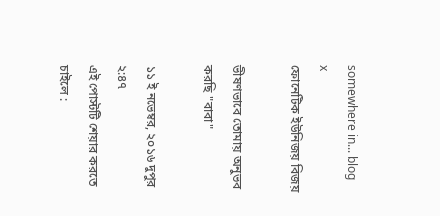somewhere in... blog
x
ফোনেটিক ইউনিজয় বিজয়

ভীষণভাবে তোমায় অনুভব করছি "বাবা"

১১ ই নভেম্বর, ২০১৬ দুপুর ২:৪৭
এই পোস্টটি শেয়ার করতে চাইলে :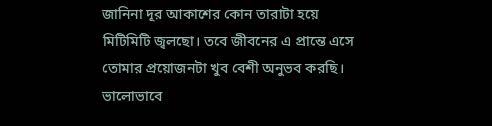জানিনা দূর আকাশের কোন তারাটা হয়ে মিটিমিটি জ্বলছো। তবে জীবনের এ প্রান্তে এসে তোমার প্রয়োজনটা খুব বেশী অনুভব করছি। ভালোভাবে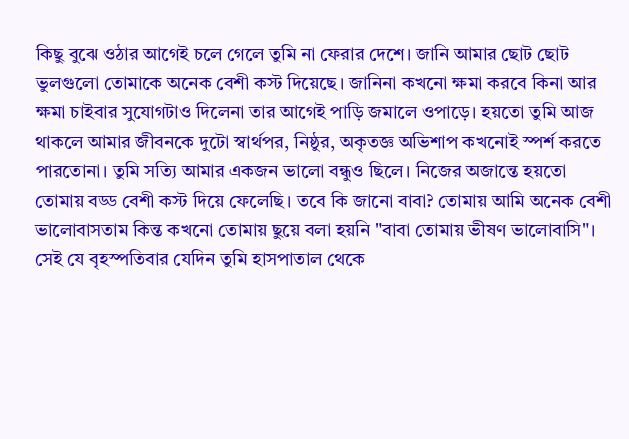কিছু বুঝে ওঠার আগেই চলে গেলে তুমি না ফেরার দেশে। জানি আমার ছোট ছোট ভুলগুলো তোমাকে অনেক বেশী কস্ট দিয়েছে। জানিনা কখনো ক্ষমা করবে কিনা আর ক্ষমা চাইবার সুযোগটাও দিলেনা তার আগেই পাড়ি জমালে ওপাড়ে। হয়তো তুমি আজ থাকলে আমার জীবনকে দুটো স্বার্থপর, নিষ্ঠুর, অকৃতজ্ঞ অভিশাপ কখনোই স্পর্শ করতে পারতোনা। তুমি সত্যি আমার একজন ভালো বন্ধুও ছিলে। নিজের অজান্তে হয়তো তোমায় বড্ড বেশী কস্ট দিয়ে ফেলেছি। তবে কি জানো বাবা? তোমায় আমি অনেক বেশী ভালোবাসতাম কিন্ত কখনো তোমায় ছুয়ে বলা হয়নি "বাবা তোমায় ভীষণ ভালোবাসি"। সেই যে বৃহস্পতিবার যেদিন তুমি হাসপাতাল থেকে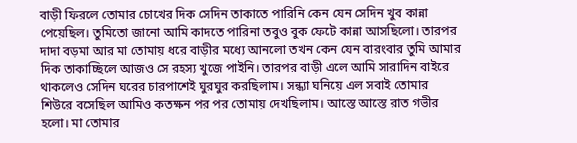বাড়ী ফিরলে তোমার চোখের দিক সেদিন তাকাতে পারিনি কেন যেন সেদিন খুব কান্না পেয়েছিল। তুমিতো জানো আমি কাদতে পারিনা তবুও বুক ফেটে কান্না আসছিলো। তারপর দাদা বড়মা আর মা তোমায় ধরে বাড়ীর মধ্যে আনলো তখন কেন যেন বারংবার তুমি আমার দিক তাকাচ্ছিলে আজও সে রহস্য খুজে পাইনি। তারপর বাড়ী এলে আমি সারাদিন বাইরে থাকলেও সেদিন ঘরের চারপাশেই ঘুরঘুর করছিলাম। সন্ধ্যা ঘনিয়ে এল সবাই তোমার শিউরে বসেছিল আমিও কতক্ষন পর পর তোমায় দেখছিলাম। আস্তে আস্তে রাত গভীর হলো। মা তোমার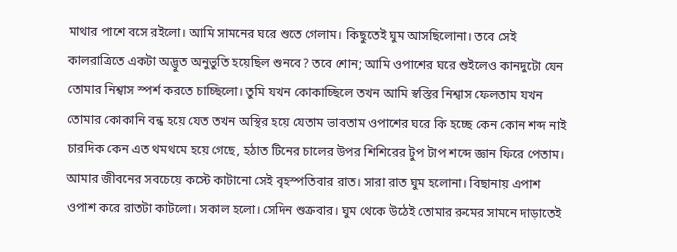মাথার পাশে বসে রইলো। আমি সামনের ঘরে শুতে গেলাম। কিছুতেই ঘুম আসছিলোনা। তবে সেই কালরাত্রিতে একটা অদ্ভুত অনুভুতি হয়েছিল শুনবে? তবে শোন; আমি ওপাশের ঘরে শুইলেও কানদুটো যেন তোমার নিশ্বাস স্পর্শ করতে চাচ্ছিলো। তুমি যখন কোকাচ্ছিলে তখন আমি স্বস্তির নিশ্বাস ফেলতাম যখন তোমার কোকানি বন্ধ হয়ে যেত তখন অস্থির হয়ে যেতাম ভাবতাম ওপাশের ঘরে কি হচ্ছে কেন কোন শব্দ নাই চারদিক কেন এত থমথমে হয়ে গেছে, হঠাত টিনের চালের উপর শিশিরের টুপ টাপ শব্দে জ্ঞান ফিরে পেতাম। আমার জীবনের সবচেয়ে কস্টে কাটানো সেই বৃহস্পতিবার রাত। সারা রাত ঘুম হলোনা। বিছানায় এপাশ ওপাশ করে রাতটা কাটলো। সকাল হলো। সেদিন শুক্রবার। ঘুম থেকে উঠেই তোমার রুমের সামনে দাড়াতেই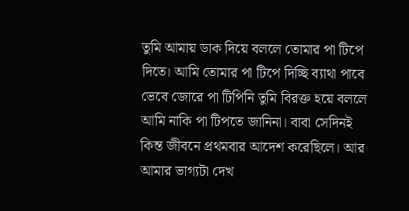তুমি আমায় ডাক দিয়ে বললে তোমার পা টিপে দিতে। আমি তোমার পা টিপে দিচ্ছি ব্যাথা পাবে ভেবে জোরে পা টিপিনি তুমি বিরক্ত হয়ে বললে আমি নাকি পা টিপতে জানিনা। বাবা সেদিনই কিন্ত জীবনে প্রথমবার আদেশ করেছিলে। আর আমার ভাগ্যটা দেখ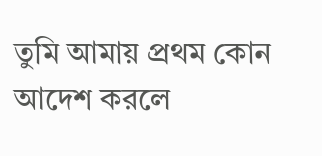তুমি আমায় প্রথম কোন আদেশ করলে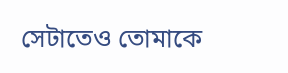সেটাতেও তোমাকে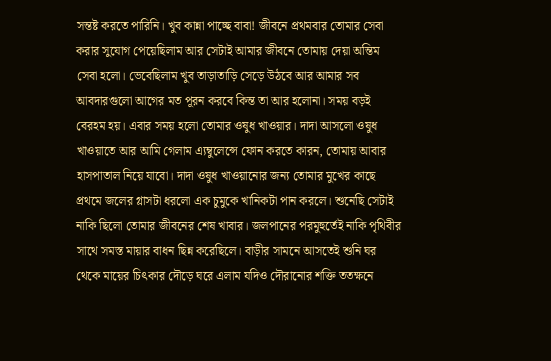সন্তষ্ট করতে পারিনি। খুব কান্না পাচ্ছে বাবা! জীবনে প্রথমবার তোমার সেবা করার সুযোগ পেয়েছিলাম আর সেটাই আমার জীবনে তোমায় দেয়া অন্তিম সেবা হলো। ভেবেছিলাম খুব তাড়াতাড়ি সেড়ে উঠবে আর আমার সব আবদারগুলো আগের মত পূরন করবে কিন্ত তা আর হলোনা। সময় বড়ই বেরহম হয়। এবার সময় হলো তোমার ওষুধ খাওয়ার। দাদা আসলো ওষুধ খাওয়াতে আর আমি গেলাম এ্যম্বুলেন্সে ফোন করতে কারন, তোমায় আবার হাসপাতাল নিয়ে যাবো। দাদা ওষুধ খাওয়ানোর জন্য তোমার মুখের কাছে প্রথমে জলের গ্লাসটা ধরলো এক চুমুকে খানিকটা পান করলে। শুনেছি সেটাই নাকি ছিলো তোমার জীবনের শেষ খাবার। জলপানের পরমুহুর্তেই নাকি পৃথিবীর সাথে সমস্ত মায়ার বাধন ছিন্ন করেছিলে। বাড়ীর সামনে আসতেই শুনি ঘর থেকে মায়ের চিৎকার দৌড়ে ঘরে এলাম যদিও দৌরানোর শক্তি ততক্ষনে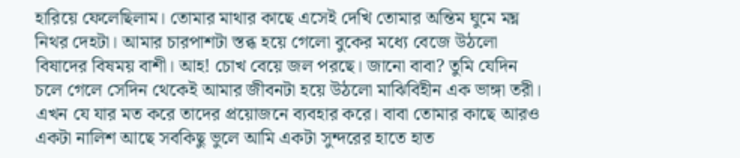হারিয়ে ফেলেছিলাম। তোমার মাথার কাছে এসেই দেখি তোমার অন্তিম ঘুমে মঘ্ন নিথর দেহটা। আমার চারপাশটা স্তব্ধ হয়ে গেলো বুকের মধ্যে বেজে উঠলো বিষাদের বিষময় বাশী। আহ! চোখ বেয়ে জল পরছে। জানো বাবা? তুমি যেদিন চলে গেলে সেদিন থেকেই আমার জীবনটা হয়ে উঠলো মাঝিবিহীন এক ভাঙ্গা তরী। এখন যে যার মত করে তাদের প্রয়োজনে ব্যবহার করে। বাবা তোমার কাছে আরও একটা নালিশ আছে সবকিছু ভুলে আমি একটা সুন্দরের হাতে হাত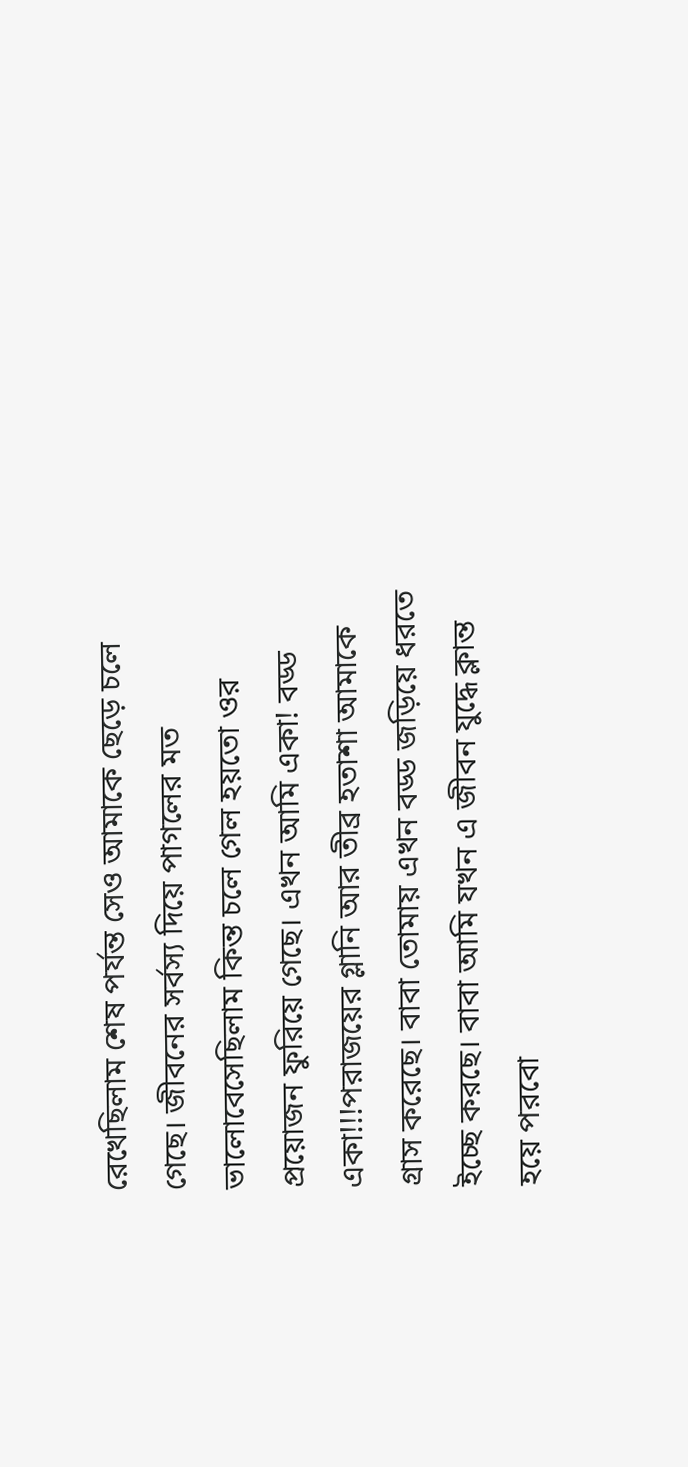রেখেছিলাম শেষ পর্যন্ত সেও আমাকে ছেড়ে চলে গেছে। জীবনের সর্বস্য দিয়ে পাগলের মত ভালোবেসেছিলাম কিন্ত চলে গেল হয়তো ওর প্রয়োজন ফুরিয়ে গেছে। এখন আমি একা! বড্ড একা!!!পরাজয়ের গ্লানি আর তীব্র হতাশা আমাকে গ্রাস করেছে। বাবা তোমায় এখন বড্ড জড়িয়ে ধরতে ইচ্ছে করছে। বাবা আমি যখন এ জীবন যুদ্ধে ক্লান্ত হয়ে পরবো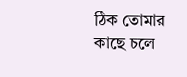ঠিক তোমার কাছে চলে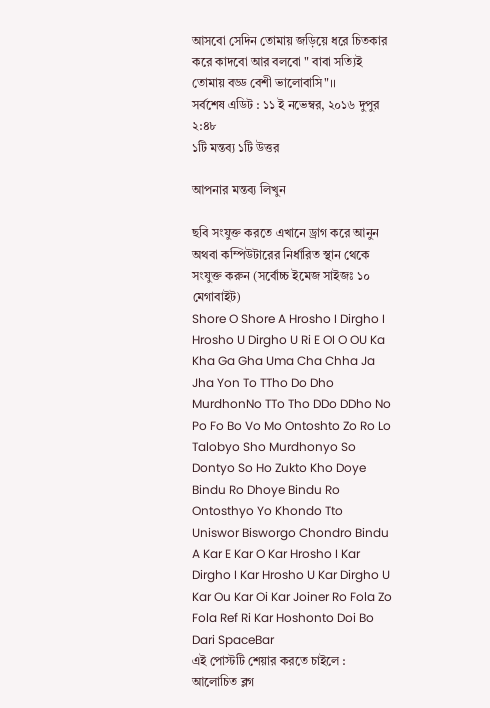আসবো সেদিন তোমায় জড়িয়ে ধরে চিতকার করে কাদবো আর বলবো " বাবা সত্যিই তোমায় বড্ড বেশী ভালোবাসি"।।
সর্বশেষ এডিট : ১১ ই নভেম্বর, ২০১৬ দুপুর ২:৪৮
১টি মন্তব্য ১টি উত্তর

আপনার মন্তব্য লিখুন

ছবি সংযুক্ত করতে এখানে ড্রাগ করে আনুন অথবা কম্পিউটারের নির্ধারিত স্থান থেকে সংযুক্ত করুন (সর্বোচ্চ ইমেজ সাইজঃ ১০ মেগাবাইট)
Shore O Shore A Hrosho I Dirgho I Hrosho U Dirgho U Ri E OI O OU Ka Kha Ga Gha Uma Cha Chha Ja Jha Yon To TTho Do Dho MurdhonNo TTo Tho DDo DDho No Po Fo Bo Vo Mo Ontoshto Zo Ro Lo Talobyo Sho Murdhonyo So Dontyo So Ho Zukto Kho Doye Bindu Ro Dhoye Bindu Ro Ontosthyo Yo Khondo Tto Uniswor Bisworgo Chondro Bindu A Kar E Kar O Kar Hrosho I Kar Dirgho I Kar Hrosho U Kar Dirgho U Kar Ou Kar Oi Kar Joiner Ro Fola Zo Fola Ref Ri Kar Hoshonto Doi Bo Dari SpaceBar
এই পোস্টটি শেয়ার করতে চাইলে :
আলোচিত ব্লগ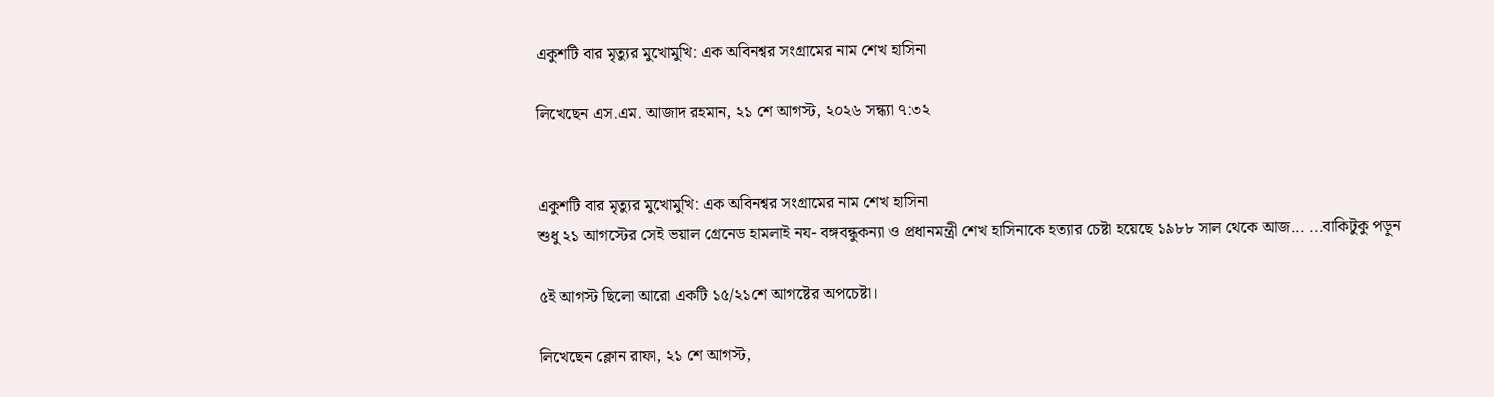একুশটি বার মৃত্যুর মুখোমুখি: এক অবিনশ্বর সংগ্রামের নাম শেখ হাসিনা

লিখেছেন এস.এম. আজাদ রহমান, ২১ শে আগস্ট, ২০২৬ সন্ধ্যা ৭:৩২


একুশটি বার মৃত্যুর মুখোমুখি: এক অবিনশ্বর সংগ্রামের নাম শেখ হাসিনা
শুধু ২১ আগস্টের সেই ভয়াল গ্রেনেড হামলাই নয- বঙ্গবন্ধুকন্যা ও প্রধানমন্ত্রী শেখ হাসিনাকে হত্যার চেষ্টা হয়েছে ১৯৮৮ সাল থেকে আজ... ...বাকিটুকু পড়ুন

৫ই আগস্ট ছিলো আরো একটি ১৫/২১শে আগষ্টের অপচেষ্টা।

লিখেছেন ক্লোন রাফা, ২১ শে আগস্ট,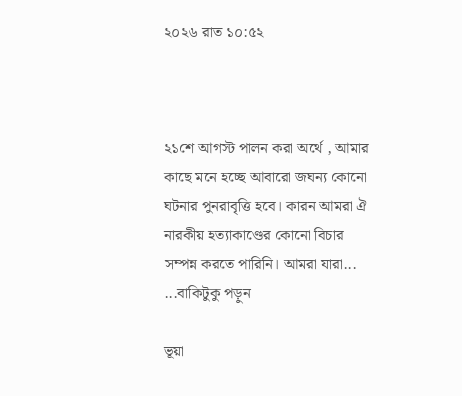২০২৬ রাত ১০:৫২



২১শে আগস্ট পালন করা অর্থে , আমার কাছে মনে হচ্ছে আবারো জঘন্য কোনো ঘটনার পুনরাবৃত্তি হবে। কারন আমরা ঐ নারকীয় হত্যাকাণ্ডের কোনো বিচার সম্পন্ন করতে পারিনি। আমরা যারা... ...বাকিটুকু পড়ুন

ভূয়া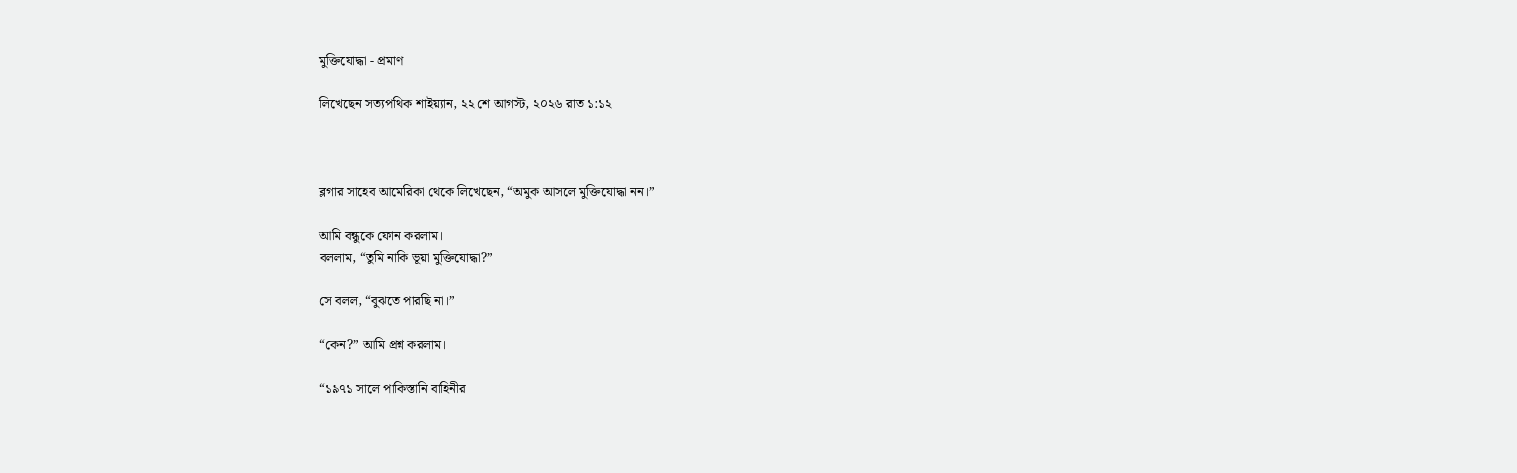মুক্তিযোদ্ধা - প্রমাণ

লিখেছেন সত্যপথিক শাইয়্যান, ২২ শে আগস্ট, ২০২৬ রাত ১:১২



ব্লগার সাহেব আমেরিকা থেকে লিখেছেন, “অমুক আসলে মুক্তিযোদ্ধা নন।”

আমি বন্ধুকে ফোন করলাম।
বললাম, “তুমি নাকি ভূয়া মুক্তিযোদ্ধা?”

সে বলল, “বুঝতে পারছি না।”

“কেন?” আমি প্রশ্ন করলাম।

“১৯৭১ সালে পাকিস্তানি বাহিনীর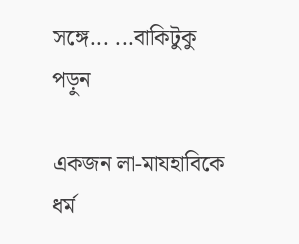সঙ্গে... ...বাকিটুকু পড়ুন

একজন লা-মাযহাবিকে ধর্ম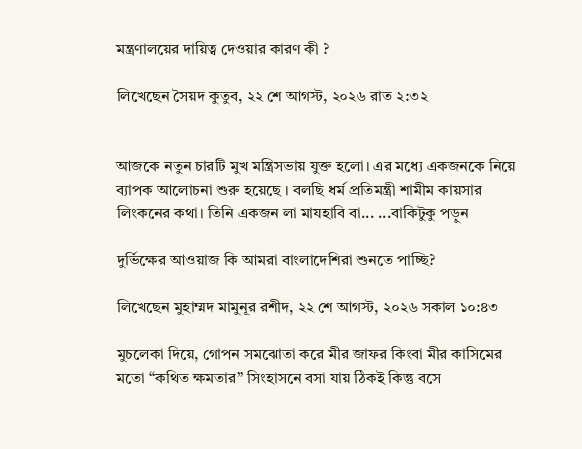মন্ত্রণালয়ের দায়িত্ব দেওয়ার কারণ কী ?

লিখেছেন সৈয়দ কুতুব, ২২ শে আগস্ট, ২০২৬ রাত ২:৩২


আজকে নতুন চারটি মুখ মন্ত্রিসভায় যুক্ত হলো। এর মধ্যে একজনকে নিয়ে ব্যাপক আলোচনা শুরু হয়েছে । বলছি ধর্ম প্রতিমন্ত্রী শামীম কায়সার লিংকনের কথা। তিনি একজন লা মাযহাবি বা... ...বাকিটুকু পড়ুন

দুর্ভিক্ষের আওয়াজ কি আমরা বাংলাদেশিরা শুনতে পাচ্ছি?

লিখেছেন মুহাম্মদ মামুনূর রশীদ, ২২ শে আগস্ট, ২০২৬ সকাল ১০:৪৩

মুচলেকা দিয়ে, গোপন সমঝোতা করে মীর জাফর কিংবা মীর কাসিমের মতো “কথিত ক্ষমতার” সিংহাসনে বসা যায় ঠিকই কিন্তু বসে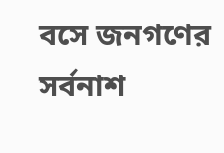বসে জনগণের সর্বনাশ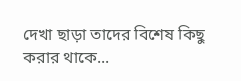দেখা ছাড়া তাদের বিশেষ কিছু করার থাকে...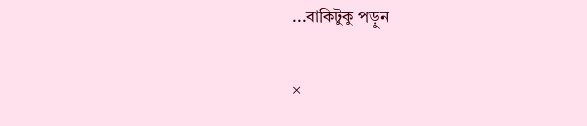...বাকিটুকু পড়ুন

×